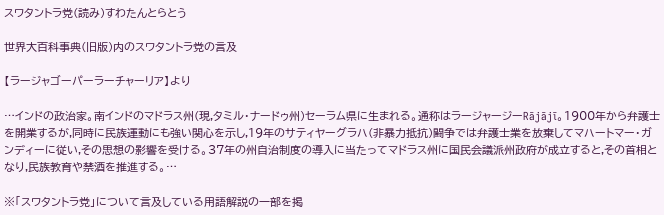スワタントラ党(読み)すわたんとらとう

世界大百科事典(旧版)内のスワタントラ党の言及

【ラージャゴーパーラーチャーリア】より

…インドの政治家。南インドのマドラス州(現,タミル・ナードゥ州)セーラム県に生まれる。通称はラージャージーRājājī。1900年から弁護士を開業するが,同時に民族運動にも強い関心を示し,19年のサティヤーグラハ(非暴力抵抗)闘争では弁護士業を放棄してマハートマー・ガンディーに従い,その思想の影響を受ける。37年の州自治制度の導入に当たってマドラス州に国民会議派州政府が成立すると,その首相となり,民族教育や禁酒を推進する。…

※「スワタントラ党」について言及している用語解説の一部を掲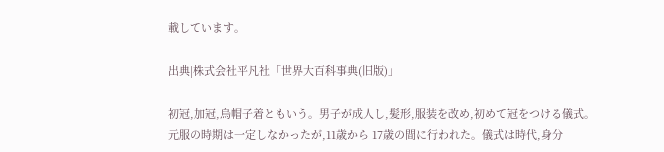載しています。

出典|株式会社平凡社「世界大百科事典(旧版)」

初冠,加冠,烏帽子着ともいう。男子が成人し,髪形,服装を改め,初めて冠をつける儀式。元服の時期は一定しなかったが,11歳から 17歳の間に行われた。儀式は時代,身分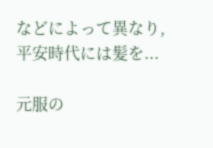などによって異なり,平安時代には髪を...

元服の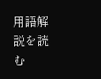用語解説を読む